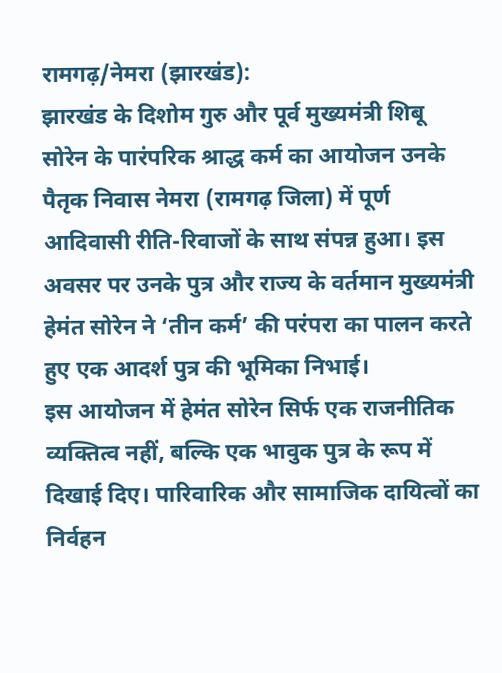रामगढ़/नेमरा (झारखंड):
झारखंड के दिशोम गुरु और पूर्व मुख्यमंत्री शिबू सोरेन के पारंपरिक श्राद्ध कर्म का आयोजन उनके पैतृक निवास नेमरा (रामगढ़ जिला) में पूर्ण आदिवासी रीति-रिवाजों के साथ संपन्न हुआ। इस अवसर पर उनके पुत्र और राज्य के वर्तमान मुख्यमंत्री हेमंत सोरेन ने ‘तीन कर्म’ की परंपरा का पालन करते हुए एक आदर्श पुत्र की भूमिका निभाई।
इस आयोजन में हेमंत सोरेन सिर्फ एक राजनीतिक व्यक्तित्व नहीं, बल्कि एक भावुक पुत्र के रूप में दिखाई दिए। पारिवारिक और सामाजिक दायित्वों का निर्वहन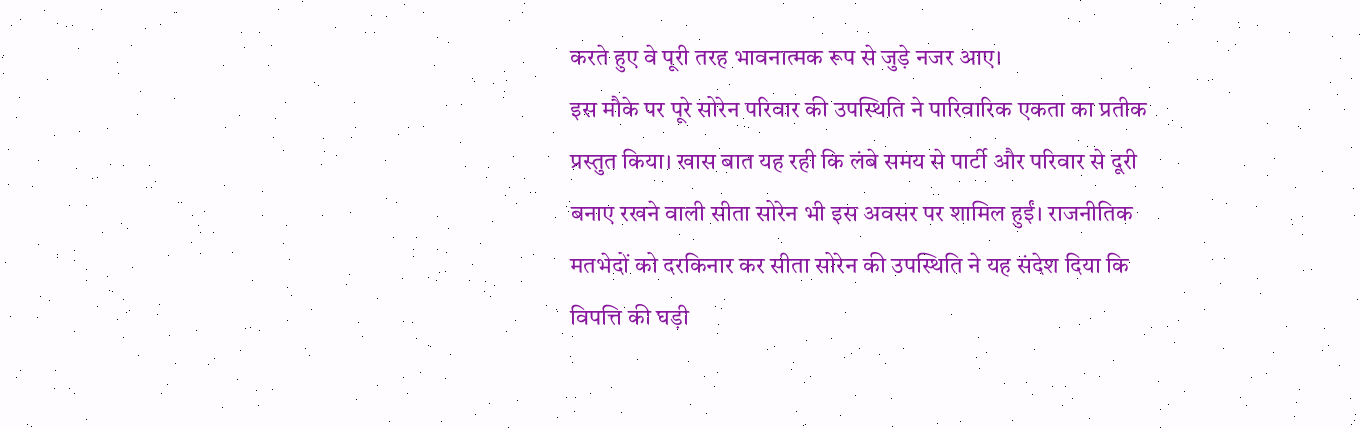करते हुए वे पूरी तरह भावनात्मक रूप से जुड़े नजर आए।
इस मौके पर पूरे सोरेन परिवार की उपस्थिति ने पारिवारिक एकता का प्रतीक प्रस्तुत किया। खास बात यह रही कि लंबे समय से पार्टी और परिवार से दूरी बनाए रखने वाली सीता सोरेन भी इस अवसर पर शामिल हुईं। राजनीतिक मतभेदों को दरकिनार कर सीता सोरेन की उपस्थिति ने यह संदेश दिया कि विपत्ति की घड़ी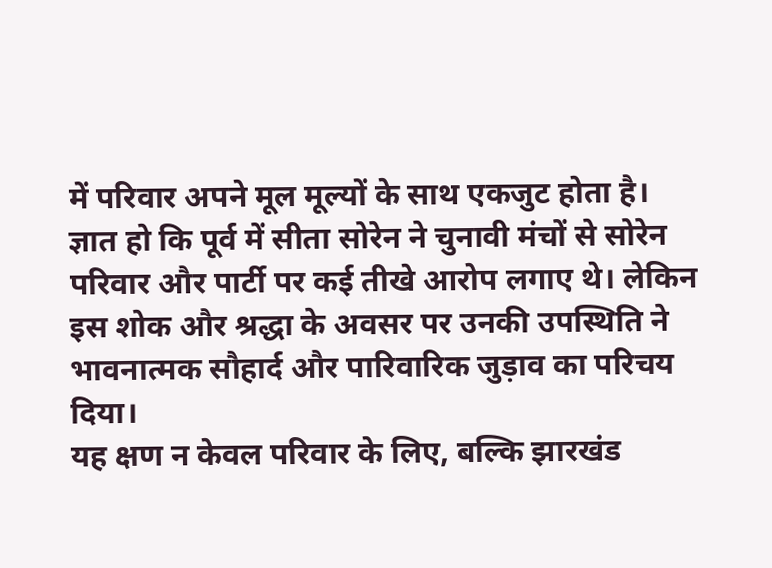में परिवार अपने मूल मूल्यों के साथ एकजुट होता है।
ज्ञात हो कि पूर्व में सीता सोरेन ने चुनावी मंचों से सोरेन परिवार और पार्टी पर कई तीखे आरोप लगाए थे। लेकिन इस शोक और श्रद्धा के अवसर पर उनकी उपस्थिति ने भावनात्मक सौहार्द और पारिवारिक जुड़ाव का परिचय दिया।
यह क्षण न केवल परिवार के लिए, बल्कि झारखंड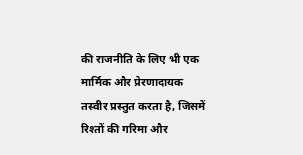की राजनीति के लिए भी एक मार्मिक और प्रेरणादायक तस्वीर प्रस्तुत करता है, जिसमें रिश्तों की गरिमा और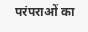परंपराओं का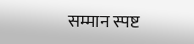सम्मान स्पष्ट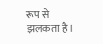रूप से झलकता है।